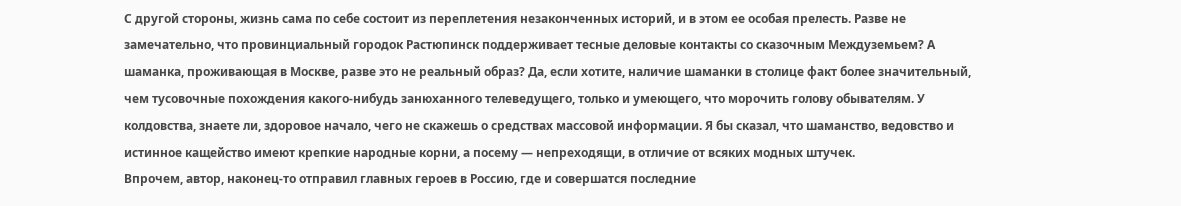С другой стороны, жизнь сама по себе состоит из переплетения незаконченных историй, и в этом ее особая прелесть. Разве не замечательно, что провинциальный городок Растюпинск поддерживает тесные деловые контакты со сказочным Междуземьем? А шаманка, проживающая в Москве, разве это не реальный образ? Да, если хотите, наличие шаманки в столице факт более значительный, чем тусовочные похождения какого-нибудь занюханного телеведущего, только и умеющего, что морочить голову обывателям. У колдовства, знаете ли, здоровое начало, чего не скажешь о средствах массовой информации. Я бы сказал, что шаманство, ведовство и истинное кащейство имеют крепкие народные корни, а посему — непреходящи, в отличие от всяких модных штучек.
Впрочем, автор, наконец-то отправил главных героев в Россию, где и совершатся последние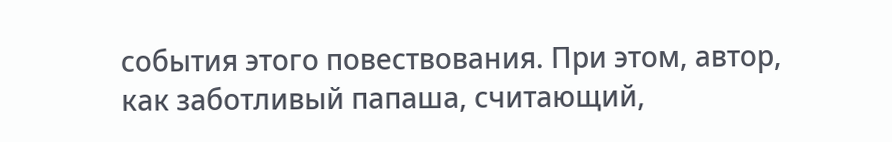события этого повествования. При этом, автор, как заботливый папаша, считающий,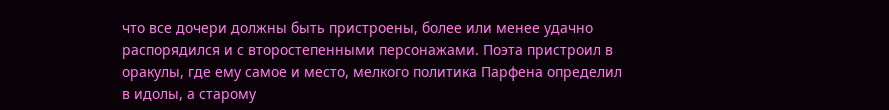что все дочери должны быть пристроены, более или менее удачно распорядился и с второстепенными персонажами. Поэта пристроил в оракулы, где ему самое и место, мелкого политика Парфена определил в идолы, а старому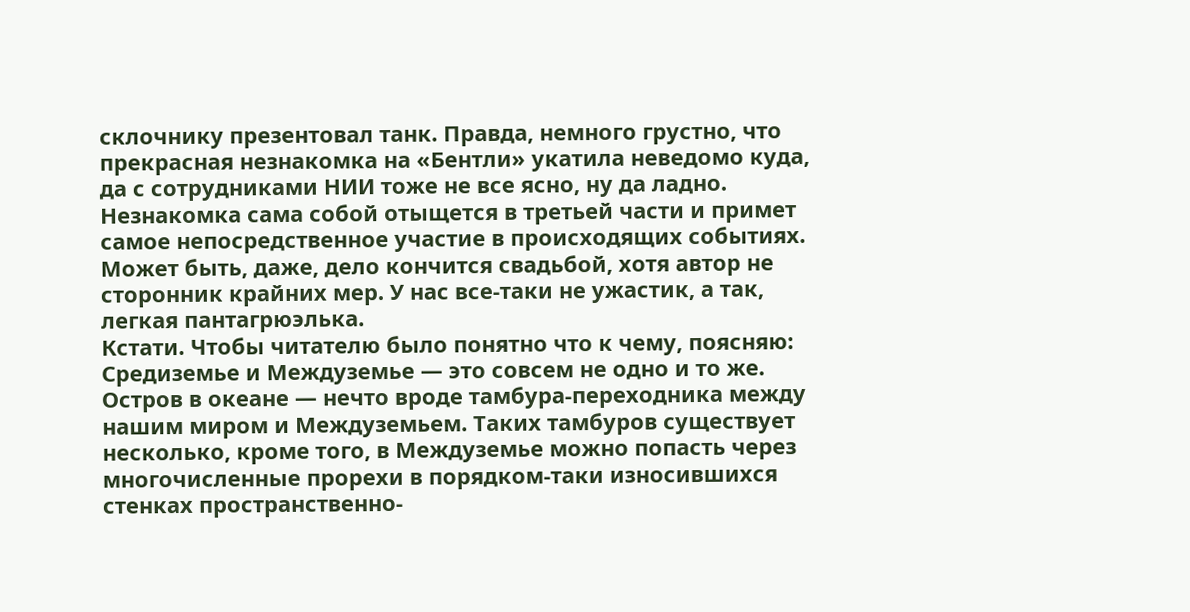склочнику презентовал танк. Правда, немного грустно, что прекрасная незнакомка на «Бентли» укатила неведомо куда, да с сотрудниками НИИ тоже не все ясно, ну да ладно. Незнакомка сама собой отыщется в третьей части и примет самое непосредственное участие в происходящих событиях. Может быть, даже, дело кончится свадьбой, хотя автор не сторонник крайних мер. У нас все-таки не ужастик, а так, легкая пантагрюэлька.
Кстати. Чтобы читателю было понятно что к чему, поясняю:
Средиземье и Междуземье — это совсем не одно и то же. Остров в океане — нечто вроде тамбура-переходника между нашим миром и Междуземьем. Таких тамбуров существует несколько, кроме того, в Междуземье можно попасть через многочисленные прорехи в порядком-таки износившихся стенках пространственно-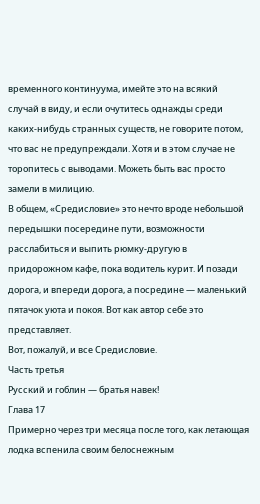временного континуума, имейте это на всякий случай в виду, и если очутитесь однажды среди каких-нибудь странных существ, не говорите потом, что вас не предупреждали. Хотя и в этом случае не торопитесь с выводами. Можеть быть вас просто замели в милицию.
В общем, «Средисловие» это нечто вроде небольшой передышки посередине пути, возможности расслабиться и выпить рюмку-другую в придорожном кафе, пока водитель курит. И позади дорога, и впереди дорога, а посредине — маленький пятачок уюта и покоя. Вот как автор себе это представляет.
Вот, пожалуй, и все Средисловие.
Часть третья
Русский и гоблин — братья навек!
Глава 17
Примерно через три месяца после того, как летающая лодка вспенила своим белоснежным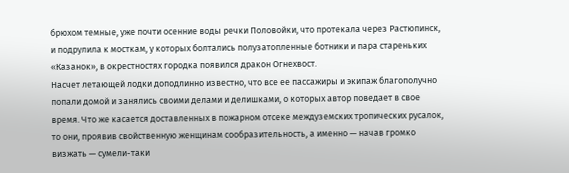брюхом темные, уже почти осенние воды речки Половойки, что протекала через Растюпинск, и подрулила к мосткам, у которых болтались полузатопленные ботники и пара стареньких «Казанок», в окрестностях городка появился дракон Огнехвост.
Насчет летающей лодки доподлинно известно, что все ее пассажиры и экипаж благополучно попали домой и занялись своими делами и делишками, о которых автор поведает в свое время. Что же касается доставленных в пожарном отсеке междуземских тропических русалок, то они, проявив свойственную женщинам сообразительность, а именно — начав громко визжать — сумели-таки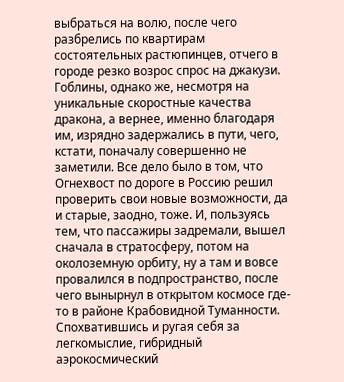выбраться на волю, после чего разбрелись по квартирам состоятельных растюпинцев, отчего в городе резко возрос спрос на джакузи.
Гоблины, однако же, несмотря на уникальные скоростные качества дракона, а вернее, именно благодаря им, изрядно задержались в пути, чего, кстати, поначалу совершенно не заметили. Все дело было в том, что Огнехвост по дороге в Россию решил проверить свои новые возможности, да и старые, заодно, тоже. И, пользуясь тем, что пассажиры задремали, вышел сначала в стратосферу, потом на околоземную орбиту, ну а там и вовсе провалился в подпространство, после чего вынырнул в открытом космосе где-то в районе Крабовидной Туманности.
Спохватившись и ругая себя за легкомыслие, гибридный аэрокосмический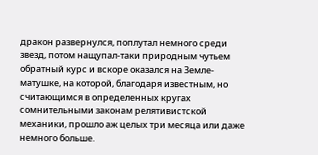дракон развернулся, поплутал немного среди звезд, потом нащупал-таки природным чутьем обратный курс и вскоре оказался на Земле-матушке, на которой, благодаря известным, но считающимся в определенных кругах сомнительными законам релятивистской механики, прошло аж целых три месяца или даже немного больше.